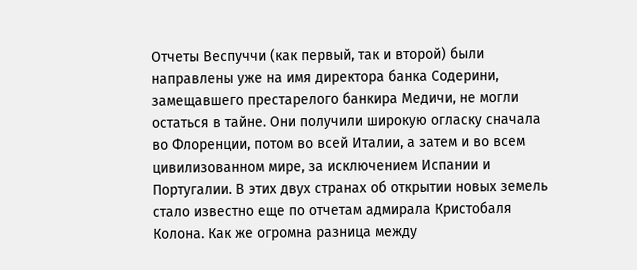Отчеты Веспуччи (как первый, так и второй) были направлены уже на имя директора банка Содерини, замещавшего престарелого банкира Медичи, не могли остаться в тайне. Они получили широкую огласку сначала во Флоренции, потом во всей Италии, а затем и во всем цивилизованном мире, за исключением Испании и Португалии. В этих двух странах об открытии новых земель стало известно еще по отчетам адмирала Кристобаля Колона. Как же огромна разница между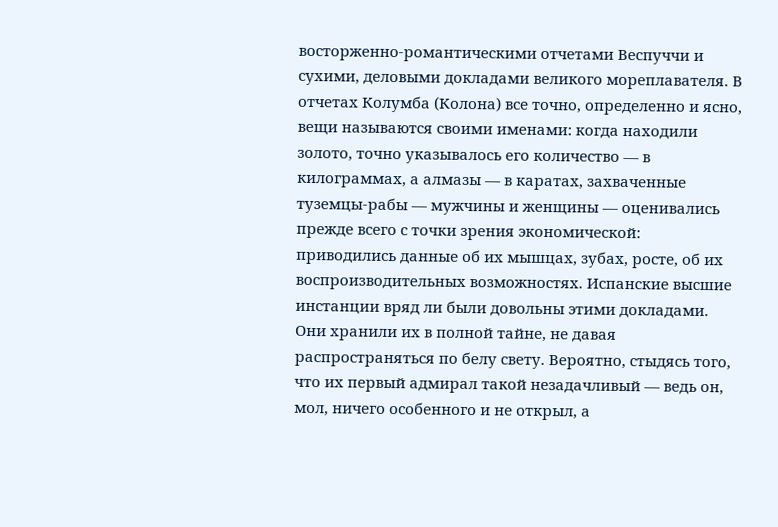восторженно-романтическими отчетами Веспуччи и сухими, деловыми докладами великого мореплавателя. В отчетах Колумба (Колона) все точно, определенно и ясно, вещи называются своими именами: когда находили золото, точно указывалось его количество — в килограммах, а алмазы — в каратах, захваченные туземцы-рабы — мужчины и женщины — оценивались прежде всего с точки зрения экономической: приводились данные об их мышцах, зубах, росте, об их воспроизводительных возможностях. Испанские высшие инстанции вряд ли были довольны этими докладами. Они хранили их в полной тайне, не давая распространяться по белу свету. Вероятно, стыдясь того, что их первый адмирал такой незадачливый — ведь он, мол, ничего особенного и не открыл, а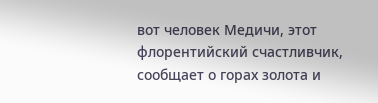вот человек Медичи, этот флорентийский счастливчик, сообщает о горах золота и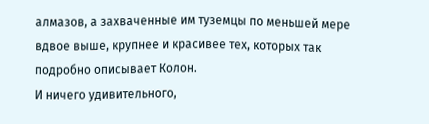алмазов, а захваченные им туземцы по меньшей мере вдвое выше, крупнее и красивее тех, которых так подробно описывает Колон.
И ничего удивительного,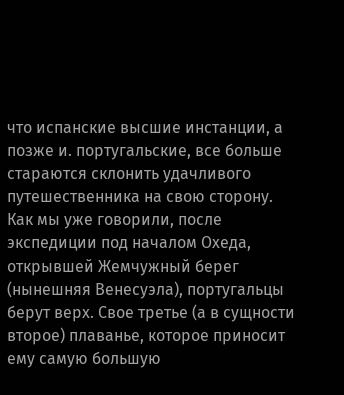что испанские высшие инстанции, а позже и. португальские, все больше стараются склонить удачливого путешественника на свою сторону. Как мы уже говорили, после экспедиции под началом Охеда, открывшей Жемчужный берег (нынешняя Венесуэла), португальцы берут верх. Свое третье (а в сущности второе) плаванье, которое приносит ему самую большую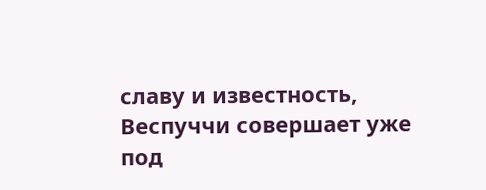славу и известность, Веспуччи совершает уже под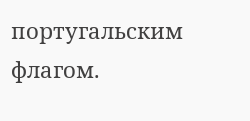португальским флагом.